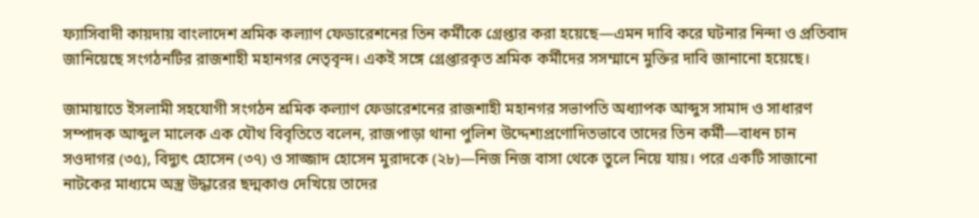ফ্যাসিবাদী কায়দায় বাংলাদেশ শ্রমিক কল্যাণ ফেডারেশনের তিন কর্মীকে গ্রেপ্তার করা হয়েছে—এমন দাবি করে ঘটনার নিন্দা ও প্রতিবাদ জানিয়েছে সংগঠনটির রাজশাহী মহানগর নেতৃবৃন্দ। একই সঙ্গে গ্রেপ্তারকৃত শ্রমিক কর্মীদের সসম্মানে মুক্তির দাবি জানানো হয়েছে।

জামায়াতে ইসলামী সহযোগী সংগঠন শ্রমিক কল্যাণ ফেডারেশনের রাজশাহী মহানগর সভাপতি অধ্যাপক আব্দুস সামাদ ও সাধারণ সম্পাদক আব্দুল মালেক এক যৌথ বিবৃতিতে বলেন, রাজপাড়া থানা পুলিশ উদ্দেশ্যপ্রণোদিতভাবে তাদের তিন কর্মী—বাধন চান সওদাগর (৩৫), বিদ্যুৎ হোসেন (৩৭) ও সাজ্জাদ হোসেন মুরাদকে (২৮)—নিজ নিজ বাসা থেকে তুলে নিয়ে যায়। পরে একটি সাজানো নাটকের মাধ্যমে অস্ত্র উদ্ধারের ছদ্মকাণ্ড দেখিয়ে তাদের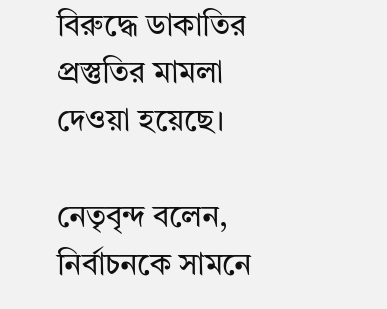বিরুদ্ধে ডাকাতির প্রস্তুতির মামলা দেওয়া হয়েছে।

নেতৃবৃন্দ বলেন, নির্বাচনকে সামনে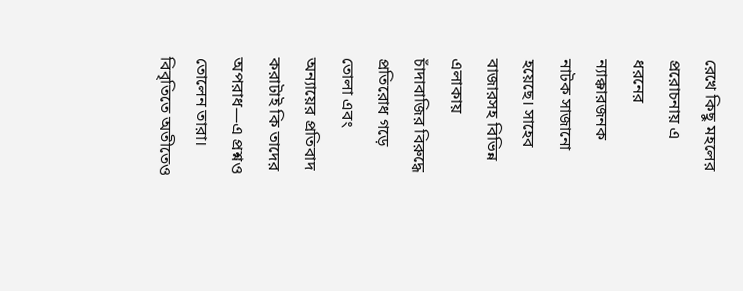রেখে কিছু মহলের প্ররোচনায় এ ধরনের ন্যাক্কারজনক নাটক সাজানো হয়েছে। সাহেব বাজারসহ বিভিন্ন এলাকায় চাঁদাবাজির বিরুদ্ধে প্রতিরোধ গড়ে তোলা এবং অন্যায়ের প্রতিবাদ করাটাই কি তাদের অপরাধ—এ প্রশ্নও তোলেন তারা। বিবৃতিতে অতীতেও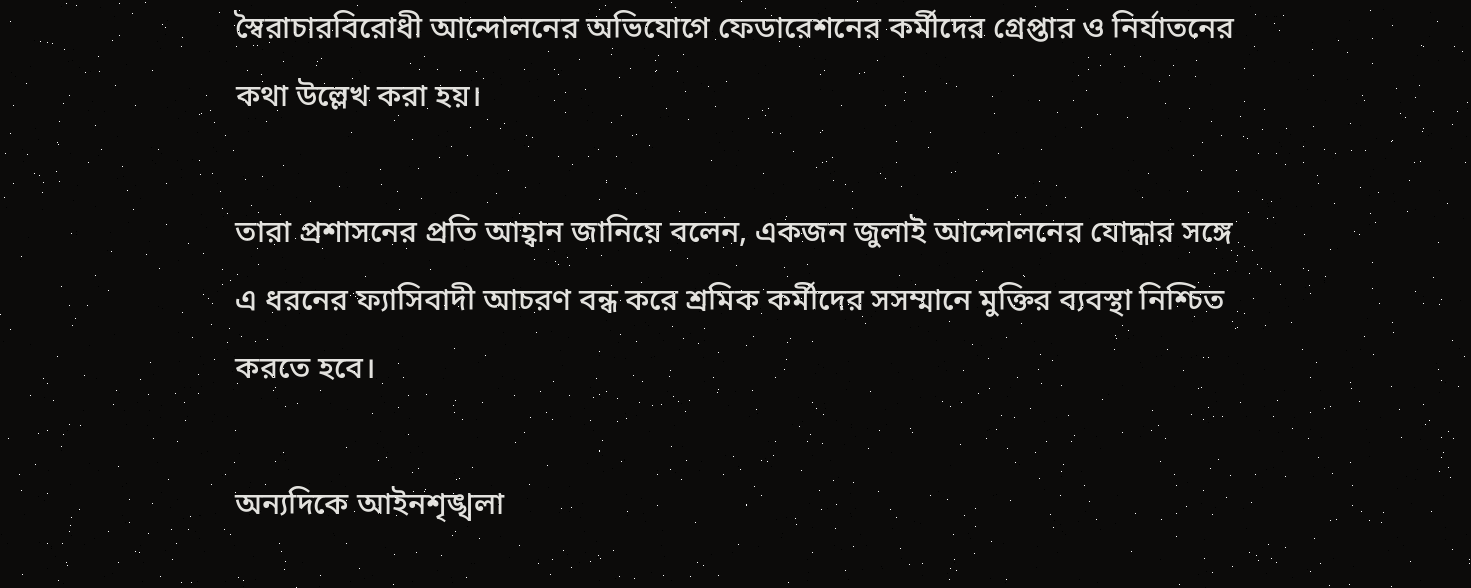স্বৈরাচারবিরোধী আন্দোলনের অভিযোগে ফেডারেশনের কর্মীদের গ্রেপ্তার ও নির্যাতনের কথা উল্লেখ করা হয়।

তারা প্রশাসনের প্রতি আহ্বান জানিয়ে বলেন, একজন জুলাই আন্দোলনের যোদ্ধার সঙ্গে এ ধরনের ফ্যাসিবাদী আচরণ বন্ধ করে শ্রমিক কর্মীদের সসম্মানে মুক্তির ব্যবস্থা নিশ্চিত করতে হবে।

অন্যদিকে আইনশৃঙ্খলা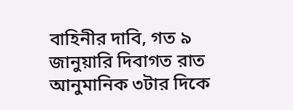বাহিনীর দাবি, গত ৯ জানুয়ারি দিবাগত রাত আনুমানিক ৩টার দিকে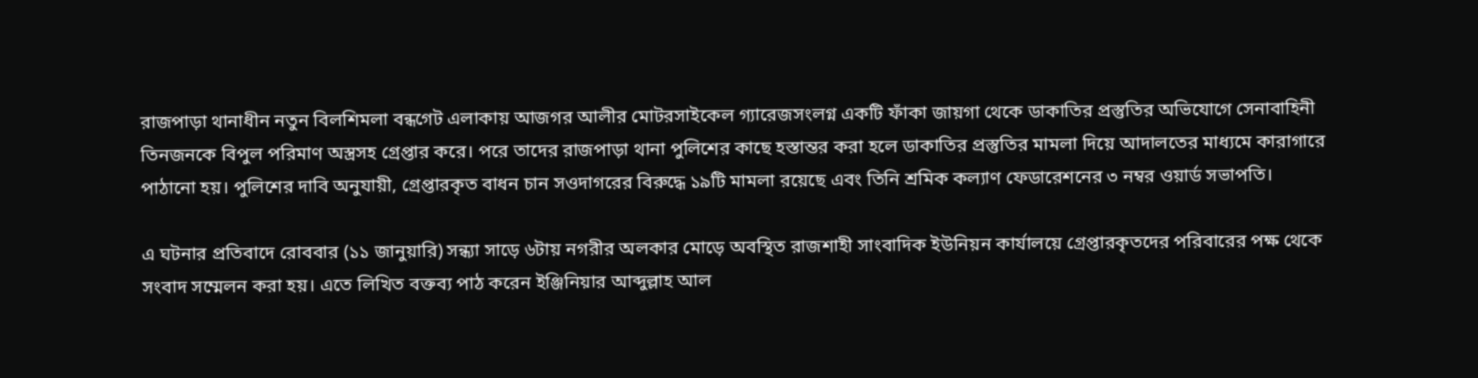রাজপাড়া থানাধীন নতুন বিলশিমলা বন্ধগেট এলাকায় আজগর আলীর মোটরসাইকেল গ্যারেজসংলগ্ন একটি ফাঁকা জায়গা থেকে ডাকাতির প্রস্তুতির অভিযোগে সেনাবাহিনী তিনজনকে বিপুল পরিমাণ অস্ত্রসহ গ্রেপ্তার করে। পরে তাদের রাজপাড়া থানা পুলিশের কাছে হস্তান্তর করা হলে ডাকাতির প্রস্তুতির মামলা দিয়ে আদালতের মাধ্যমে কারাগারে পাঠানো হয়। পুলিশের দাবি অনুযায়ী, গ্রেপ্তারকৃত বাধন চান সওদাগরের বিরুদ্ধে ১৯টি মামলা রয়েছে এবং তিনি শ্রমিক কল্যাণ ফেডারেশনের ৩ নম্বর ওয়ার্ড সভাপতি।

এ ঘটনার প্রতিবাদে রোববার (১১ জানুয়ারি) সন্ধ্যা সাড়ে ৬টায় নগরীর অলকার মোড়ে অবস্থিত রাজশাহী সাংবাদিক ইউনিয়ন কার্যালয়ে গ্রেপ্তারকৃতদের পরিবারের পক্ষ থেকে সংবাদ সম্মেলন করা হয়। এতে লিখিত বক্তব্য পাঠ করেন ইঞ্জিনিয়ার আব্দুল্লাহ আল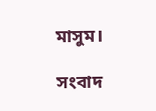মাসুম।

সংবাদ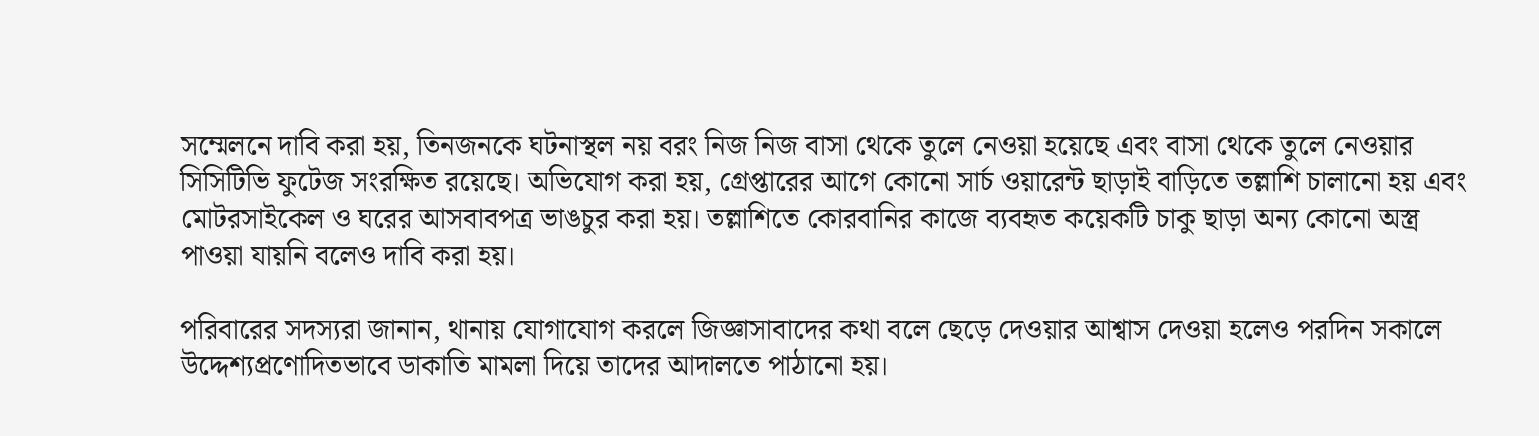সম্মেলনে দাবি করা হয়, তিনজনকে ঘটনাস্থল নয় বরং নিজ নিজ বাসা থেকে তুলে নেওয়া হয়েছে এবং বাসা থেকে তুলে নেওয়ার সিসিটিভি ফুটেজ সংরক্ষিত রয়েছে। অভিযোগ করা হয়, গ্রেপ্তারের আগে কোনো সার্চ ওয়ারেন্ট ছাড়াই বাড়িতে তল্লাশি চালানো হয় এবং মোটরসাইকেল ও ঘরের আসবাবপত্র ভাঙচুর করা হয়। তল্লাশিতে কোরবানির কাজে ব্যবহৃত কয়েকটি চাকু ছাড়া অন্য কোনো অস্ত্র পাওয়া যায়নি বলেও দাবি করা হয়।

পরিবারের সদস্যরা জানান, থানায় যোগাযোগ করলে জিজ্ঞাসাবাদের কথা বলে ছেড়ে দেওয়ার আশ্বাস দেওয়া হলেও পরদিন সকালে উদ্দেশ্যপ্রণোদিতভাবে ডাকাতি মামলা দিয়ে তাদের আদালতে পাঠানো হয়।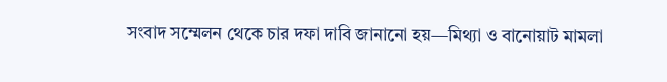সংবাদ সম্মেলন থেকে চার দফা দাবি জানানো হয়—মিথ্যা ও বানোয়াট মামলা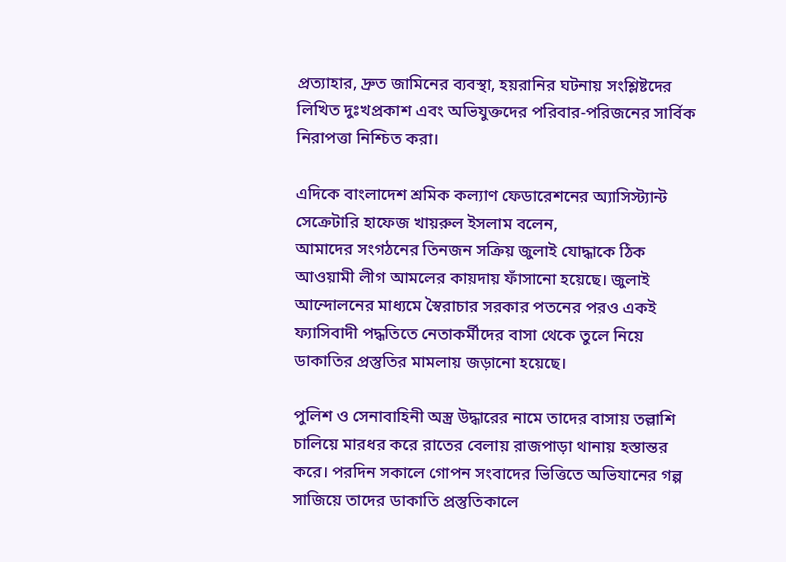প্রত্যাহার, দ্রুত জামিনের ব্যবস্থা, হয়রানির ঘটনায় সংশ্লিষ্টদের লিখিত দুঃখপ্রকাশ এবং অভিযুক্তদের পরিবার-পরিজনের সার্বিক নিরাপত্তা নিশ্চিত করা।

এদিকে বাংলাদেশ শ্রমিক কল্যাণ ফেডারেশনের অ্যাসিস্ট্যান্ট সেক্রেটারি হাফেজ খায়রুল ইসলাম বলেন,
আমাদের সংগঠনের তিনজন সক্রিয় জুলাই যোদ্ধাকে ঠিক আওয়ামী লীগ আমলের কায়দায় ফাঁসানো হয়েছে। জুলাই আন্দোলনের মাধ্যমে স্বৈরাচার সরকার পতনের পরও একই ফ্যাসিবাদী পদ্ধতিতে নেতাকর্মীদের বাসা থেকে তুলে নিয়ে ডাকাতির প্রস্তুতির মামলায় জড়ানো হয়েছে।

পুলিশ ও সেনাবাহিনী অস্ত্র উদ্ধারের নামে তাদের বাসায় তল্লাশি চালিয়ে মারধর করে রাতের বেলায় রাজপাড়া থানায় হস্তান্তর করে। পরদিন সকালে গোপন সংবাদের ভিত্তিতে অভিযানের গল্প সাজিয়ে তাদের ডাকাতি প্রস্তুতিকালে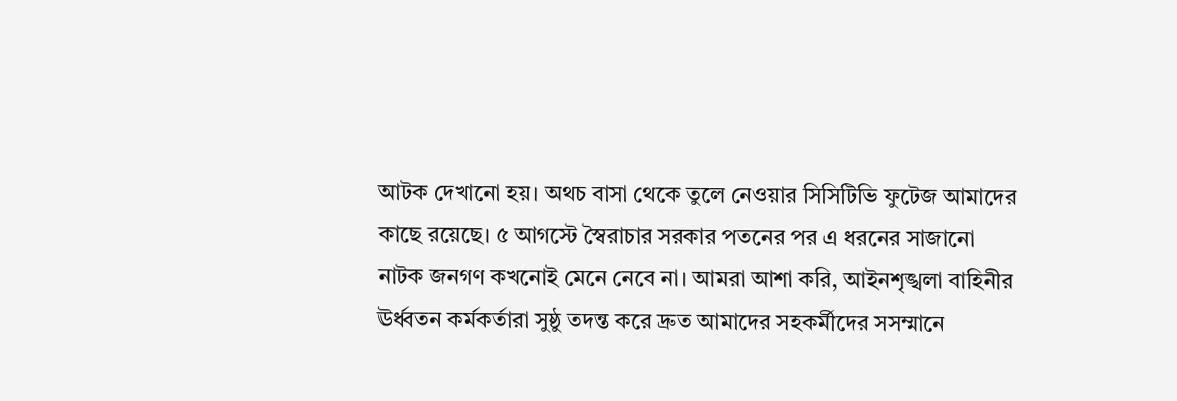আটক দেখানো হয়। অথচ বাসা থেকে তুলে নেওয়ার সিসিটিভি ফুটেজ আমাদের কাছে রয়েছে। ৫ আগস্টে স্বৈরাচার সরকার পতনের পর এ ধরনের সাজানো নাটক জনগণ কখনোই মেনে নেবে না। আমরা আশা করি, আইনশৃঙ্খলা বাহিনীর ঊর্ধ্বতন কর্মকর্তারা সুষ্ঠু তদন্ত করে দ্রুত আমাদের সহকর্মীদের সসম্মানে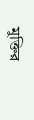মুক্তির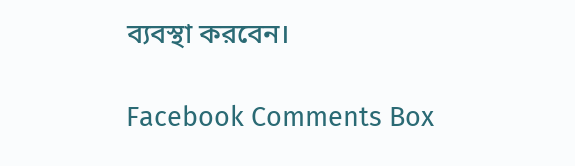ব্যবস্থা করবেন।

Facebook Comments Box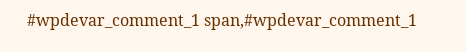#wpdevar_comment_1 span,#wpdevar_comment_1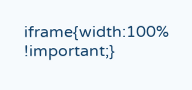iframe{width:100% !important;}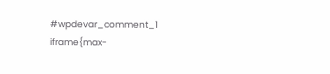#wpdevar_comment_1 iframe{max-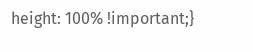height: 100% !important;}